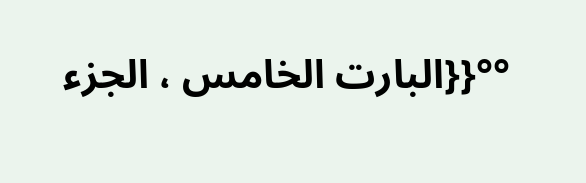°°{{البارت الخامس ، الجزء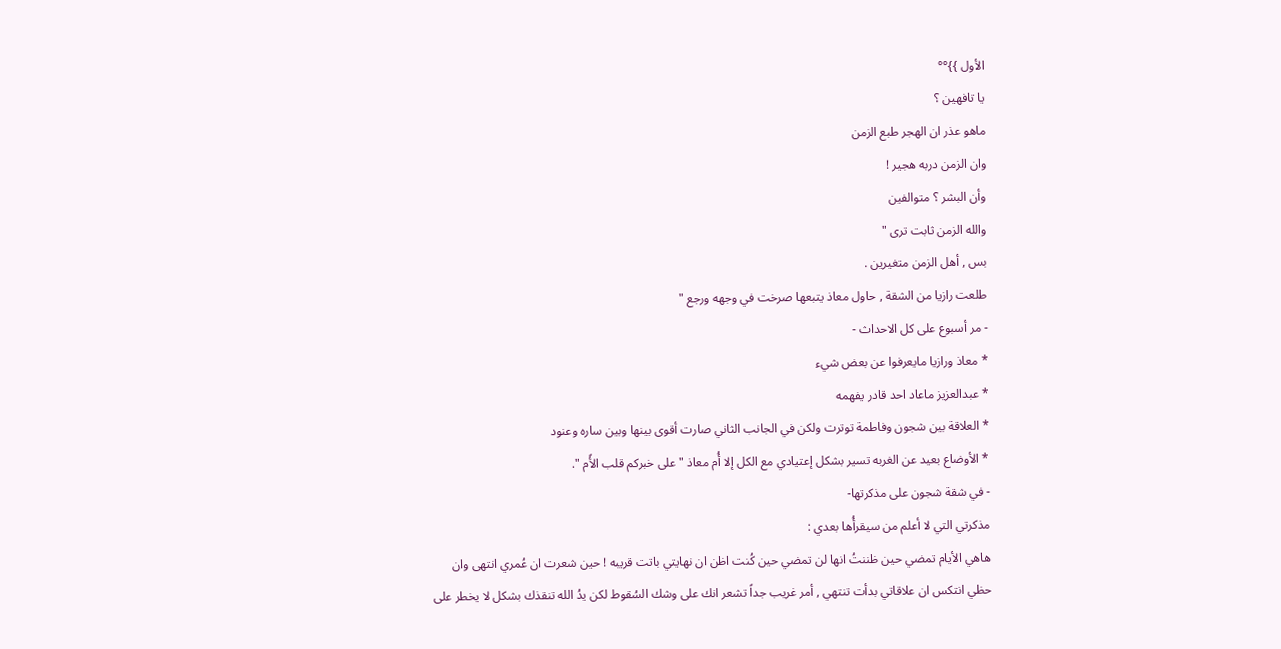الأول }}°°
يا تافهين ؟
ماهو عذر ان الهجر طبع الزمن
وان الزمن دربه هجير !
وأن البشر ؟ متوالفين
والله الزمن ثابت ترى "
بس , أهل الزمن متغيرين .
طلعت رازيا من الشقة , حاول معاذ يتبعها صرخت في وجهه ورجع "
- مر أسبوع على كل الاحداث -
* معاذ ورازيا مايعرفوا عن بعض شيء
* عبدالعزيز ماعاد احد قادر يفهمه
* العلاقة بين شجون وفاطمة توترت ولكن في الجانب الثاني صارت أقوى بينها وبين ساره وعنود
* الأوضاع بعيد عن الغربه تسير بشكل إعتيادي مع الكل إلا أُم معاذ "على خبركم قلب الأًم ".
- في شقة شجون على مذكرتها-
مذكرتي التي لا أعلم من سيقرأُها بعدي :
هاهي الأيام تمضي حين ظننتُ انها لن تمضي حين كُنت اظن ان نهايتي باتت قريبه ! حين شعرت ان عُمري انتهى وان حظي انتكس ان علاقاتي بدأت تنتهي , أمر غريب جداً تشعر انك على وشك السُقوط لكن يدُ الله تنقذك بشكل لا يخطر على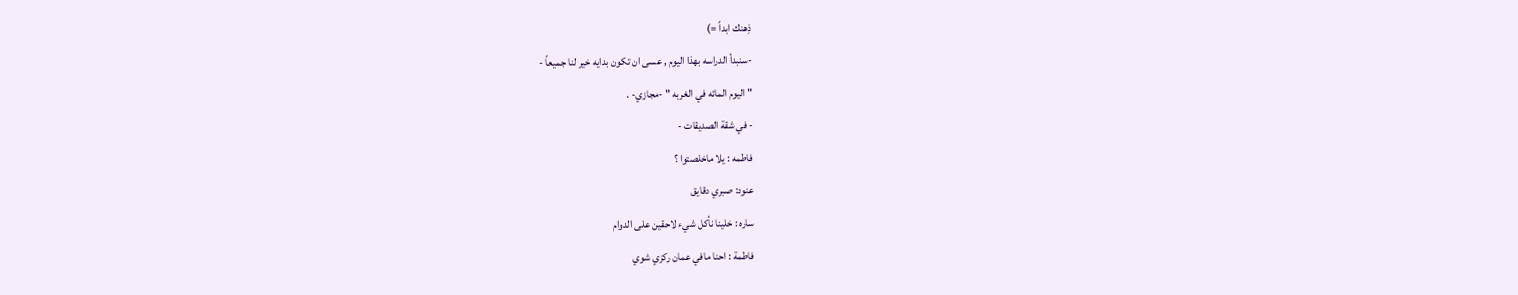ذِهنك ابداً =)
-سنبدأ الدراسه بهذا اليوم , عسى ان تكون بدايه خير لنا جميعاً -
" اليوم المائه في الغربه " -مجازي- .
- في شقة الصديقات -
فاطمه : يلا ماخلصتوا ؟
عنود: صبري دقايق
ساره : خلينا نأكل شيء لاحقين على الدوام
فاطمة : احنا مافي عمان ركزي شوي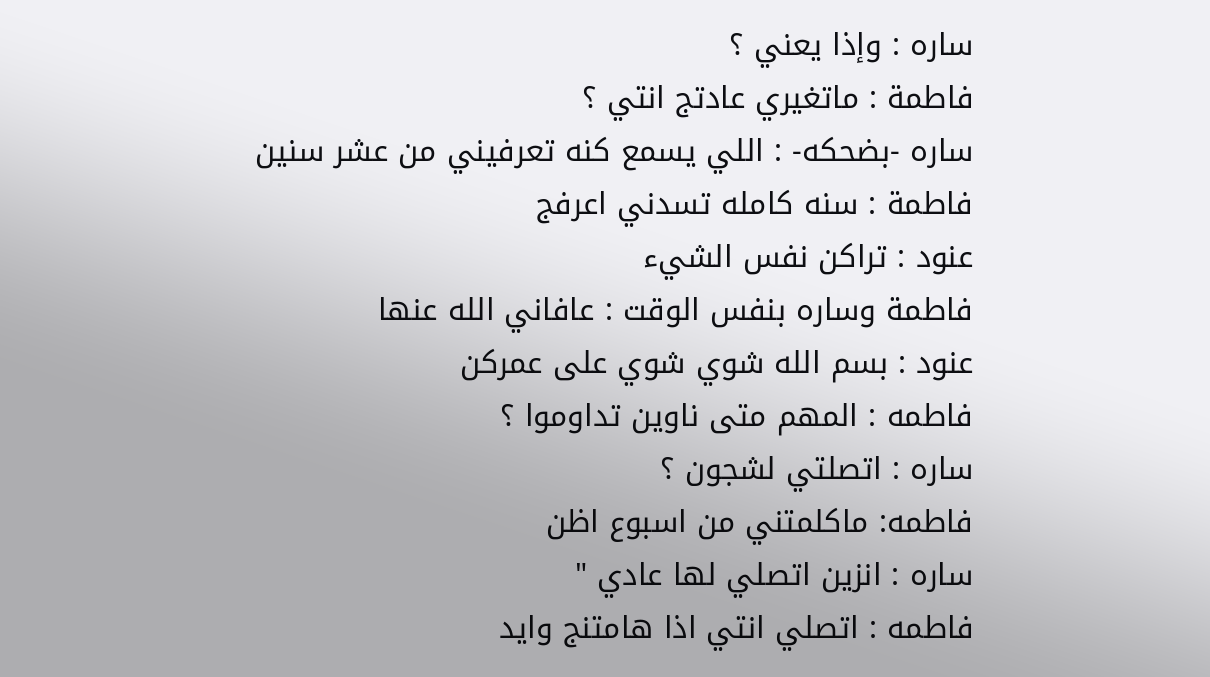ساره : وإذا يعني ؟
فاطمة : ماتغيري عادتج انتي ؟
ساره -بضحكه- : اللي يسمع كنه تعرفيني من عشر سنين
فاطمة : سنه كامله تسدني اعرفج
عنود : تراكن نفس الشيء
فاطمة وساره بنفس الوقت : عافاني الله عنها
عنود : بسم الله شوي شوي على عمركن
فاطمه : المهم متى ناوين تداوموا ؟
ساره : اتصلتي لشجون ؟
فاطمه: ماكلمتني من اسبوع اظن
ساره : انزين اتصلي لها عادي "
فاطمه : اتصلي انتي اذا هامتنج وايد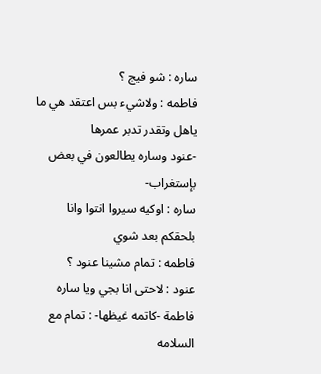ساره : شو فيج ؟
فاطمه : ولاشيء بس اعتقد هي ما ياهل وتقدر تدبر عمرها
-عنود وساره يطالعون في بعض بإستغراب-
ساره : اوكيه سيروا انتوا وانا بلحقكم بعد شوي
فاطمه : تمام مشينا عنود ؟
عنود : لاحتى انا بجي ويا ساره
فاطمة -كاتمه غيظها- : تمام مع السلامه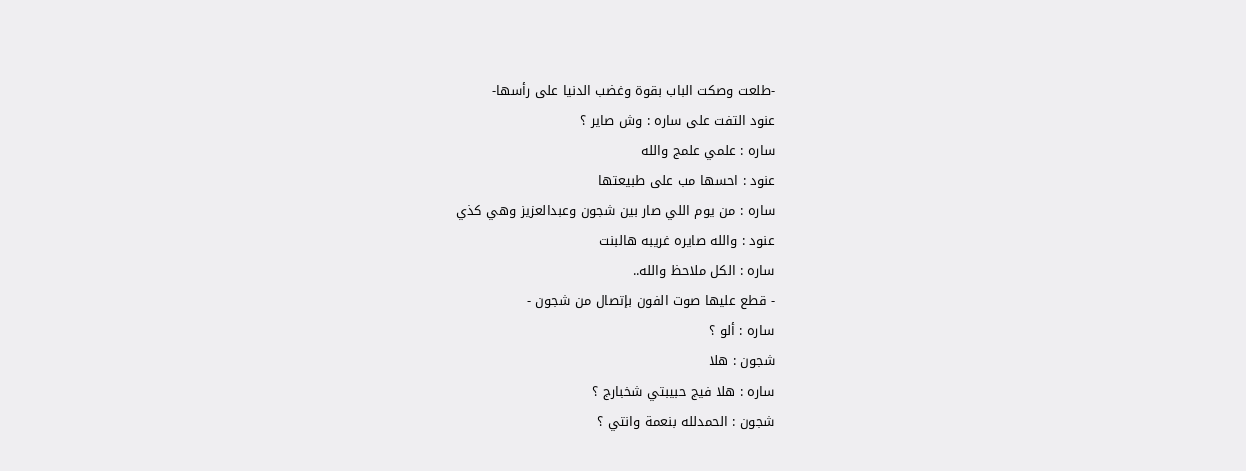-طلعت وصكت الباب بقوة وغضب الدنيا على رأسها-
عنود التفت على ساره : وش صاير ؟
ساره : علمي علمج والله
عنود : احسها مب على طبيعتها
ساره : من يوم اللي صار بين شجون وعبدالعزيز وهي كذي
عنود : والله صايره غريبه هالبنت
ساره : الكل ملاحظ والله..
- قطع عليها صوت الفون بإتصال من شجون -
ساره : ألو ؟
شجون : هلا
ساره : هلا فيج حبيبتي شخبارج ؟
شجون : الحمدلله بنعمة وانتي ؟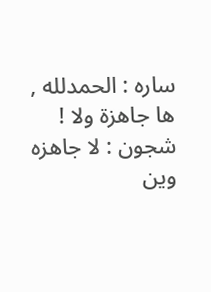ساره : الحمدلله , ها جاهزة ولا !
شجون : لا جاهزه وين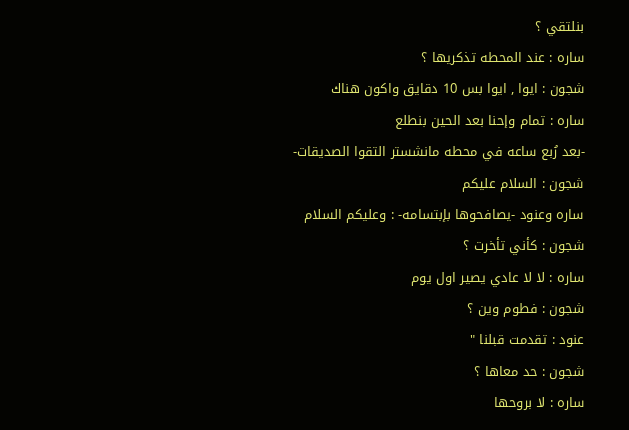بنلتقي ؟
ساره : عند المحطه تذكريها ؟
شجون : ايوا , ايوا بس 10 دقايق واكون هناك
ساره : تمام وإحنا بعد الحين بنطلع
-بعد رُبع ساعه في محطه مانشستر التقوا الصديقات-
شجون : السلام عليكم
ساره وعنود -يصافحوها بإبتسامه- : وعليكم السلام
شجون : كأني تأخرت ؟
ساره : لا لا عادي يصير اول يوم
شجون : فطوم وين ؟
عنود : تقدمت قبلنا "
شجون : حد معاها ؟
ساره : لا بروحها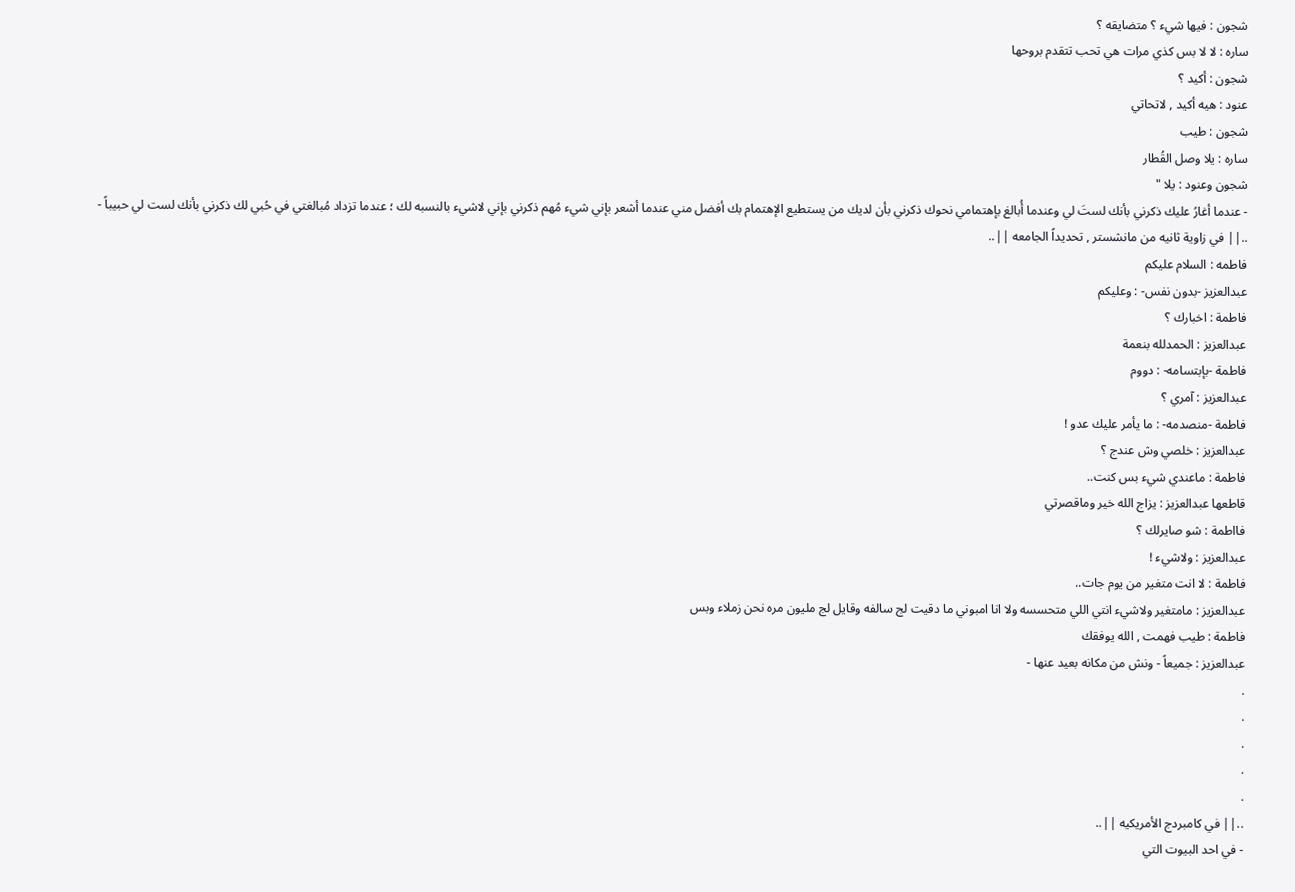شجون : فيها شيء ؟ متضايقه ؟
ساره : لا لا بس كذي مرات هي تحب تتقدم بروحها
شجون : أكيد ؟
عنود : هيه أكيد , لاتحاتي
شجون : طيب
ساره : يلا وصل القُطار
شجون وعنود : يلا "
- عندما أغارُ عليك ذكرني بأنك لستَ لي وعندما أُبالغ بإهتمامي نحوك ذكرني بأن لديك من يستطيع الإهتمام بك أفضل مني عندما أشعر بإني شيء مُهم ذكرني بإني لاشيء بالنسبه لك ؛ عندما تزداد مُبالغتي في حُبي لك ذكرني بأنك لست لي حبيباً -
..|| في زاوية ثانيه من مانشستر , تحديداً الجامعه ||..
فاطمه : السلام عليكم
عبدالعزيز -بدون نفس- : وعليكم
فاطمة : اخبارك ؟
عبدالعزيز : الحمدلله بنعمة
فاطمة -بإبتسامه- : دووم
عبدالعزيز : آمري ؟
فاطمة -منصدمه- : ما يأمر عليك عدو !
عبدالعزيز : خلصي وش عندج ؟
فاطمة : ماعندي شيء بس كنت..
قاطعها عبدالعزيز : يزاج الله خير وماقصرتي
فااطمة : شو صايرلك ؟
عبدالعزيز : ولاشيء !
فاطمة : لا انت متغير من يوم جات..
عبدالعزيز : مامتغير ولاشيء انتي اللي متحسسه ولا انا امبوني ما دقيت لج سالفه وقايل لج مليون مره نحن زملاء وبس
فاطمة : طيب فهمت , الله يوفقك
عبدالعزيز : جميعاً - ونش من مكانه بعيد عنها -
.
.
.
.
.
..|| في كامبردج الأمريكيه ||..
- في احد البيوت التي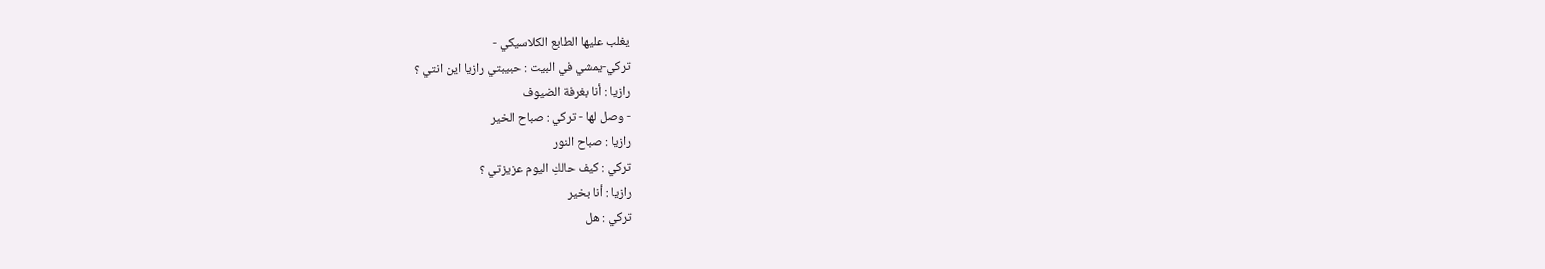يغلب عليها الطابع الكلاسيكي -
تركي-يمشي في البيت : حبيبتي رازيا اين انتي ؟
رازيا : أنا بغرفة الضيوف
- وصل لها - تركي : صباح الخير
رازيا : صباح النور
تركي : كيف حالكِ اليوم عزيزتي ؟
رازيا : أنا بخير
تركي : هل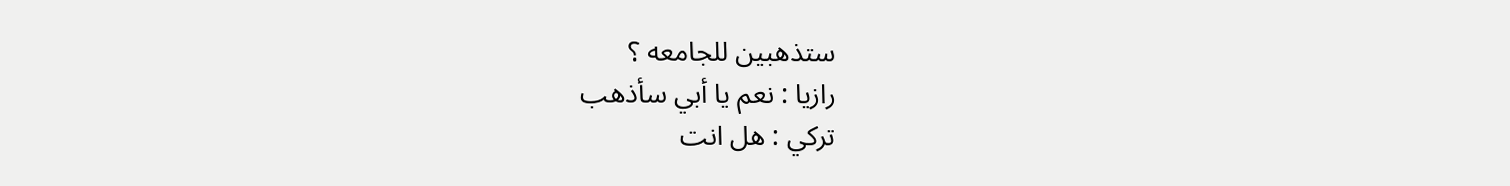ستذهبين للجامعه ؟
رازيا : نعم يا أبي سأذهب
تركي : هل انت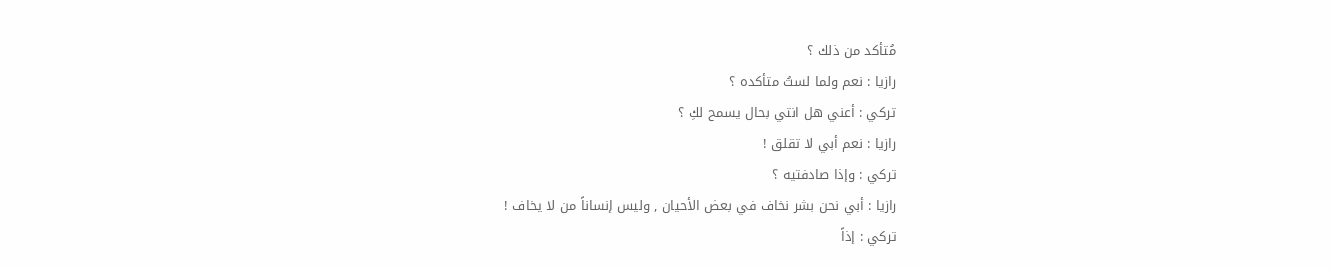مُتأكد من ذلك ؟
رازيا : نعم ولما لستُ متأكده ؟
تركي : أعني هل انتي بحال يسمح لكِ ؟
رازيا : نعم أبي لا تقلق !
تركي : وإذا صادفتيه ؟
رازيا : أبي نحن بشر نخاف في بعض الأحيان , وليس إنساناً من لا يخاف !
تركي : إذاً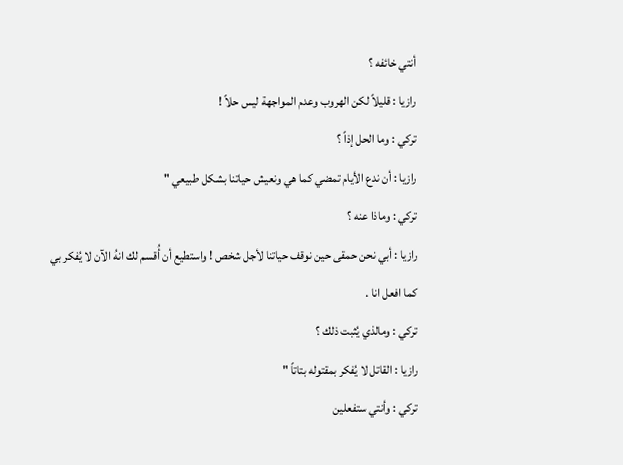أنتي خائفه ؟
رازيا : قليلاً لكن الهروب وعدم المواجهة ليس حلاً !
تركي : وما الحل إذاً ؟
رازيا : أن ندع الأيام تمضي كما هي ونعيش حياتنا بشكل طبيعي "
تركي : وماذا عنه ؟
رازيا : أبي نحن حمقى حين نوقف حياتنا لأجل شخص ! واستطيع أن أُقسم لك انهُ الآن لا يُفكر بي كما افعل انا .
تركي : ومالذي يُثبت ذلك ؟
رازيا : القاتل لا يُفكر بمقتوله بتاتاً "
تركي : وأنتي ستفعلين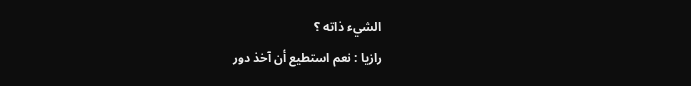الشيء ذاته ؟
رازيا : نعم استطيع أن آخذ دور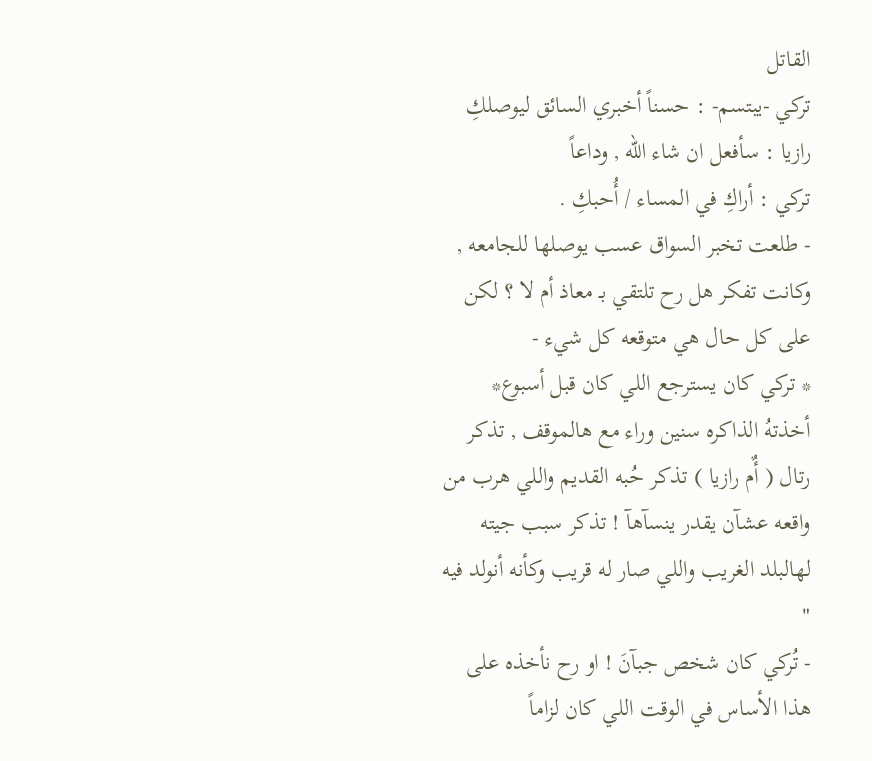القاتل
تركي -يبتسم- : حسناً أخبري السائق ليوصلكِ
رازيا : سأفعل ان شاء الله , وداعاً
تركي : أراكِ في المساء / أُحبكِ .
- طلعت تخبر السواق عسب يوصلها للجامعه , وكانت تفكر هل رح تلتقي بـ معاذ أم لا ؟ لكن على كل حال هي متوقعه كل شيء -
* تركي كان يسترجع اللي كان قبل أسبوع*
أخذتهُ الذاكره سنين وراء مع هالموقف , تذكر رتال ( أٌم رازيا ) تذكر حُبه القديم واللي هرب من واقعه عشآن يقدر ينسآهآ ! تذكر سبب جيته لهالبلد الغريب واللي صار له قريب وكأنه أنولد فيه "
- تُركي كان شخص جبآنَ ! او رح نأخذه على هذا الأساس في الوقت اللي كان لزاماً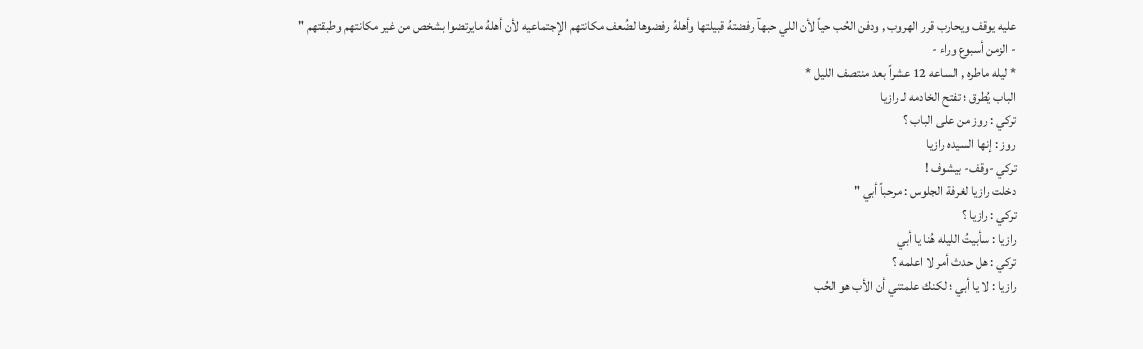عليه يوقف ويحارب قرر الهروب , ودفن الحُب حياً لأن اللي حبهآ رفضتهُ قبيلتها وأهلهُ رفضوها لضُعف مكانتهم الإجتماعيه لأن أهلهُ مايرتضوا بشخص من غير مكانتهم وطبقتهم "
- الزمن أسبوع وراء -
* ليله ماطره , الساعه 12 عشراً بعد منتصف الليل *
الباب يُطرق ؛ تفتح الخادمه لـ رازيا
تركي : روز من على الباب ؟
روز : إنها السيده رازيا
تركي -وقف- بيشوف !
دخلت رازيا لغرفة الجلوس : مرحباً أبي "
تركي : رازيا ؟
رازيا : سأبيتُ الليله هُنا يا أبي
تركي : هل حدث أمر لا اعلمه ؟
رازيا : لا يا أبي ؛ لكنك علمتني أن الأب هو الحُب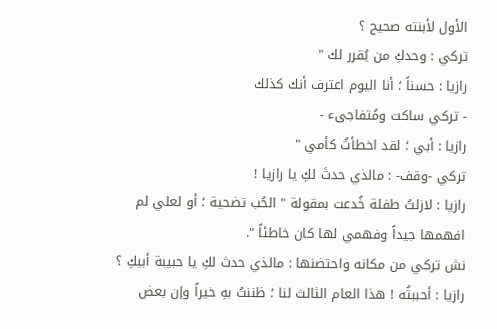الأول لأبنته صحيح ؟
تركي : وحدكِ من يُقرر لك "
رازيا : حسناً ؛ أنا اليوم اعترف أنك كذلك
- تركي ساكت ومُتفاجىء -
رازيا : أبي ؛ لقد اخطأتُ كأمي "
تركي -وقف- : مالذي حدثَ لكِ يا رازيا !
رازيا : لازلتُ طفلة خُدعت بمقولة " الحُب تضحية ؛ أو لعلي لم افهمها جيداً وفهمي لها كان خاطئاً ".
نش تركي من مكانه واحتضنها : مالذي حدث لكِ يا حبيبة أبيكِ ؟
رازيا : أحببتُه ! هذا العام الثالث لنا ؛ ظننتُ بهِ خيراً وإن بعض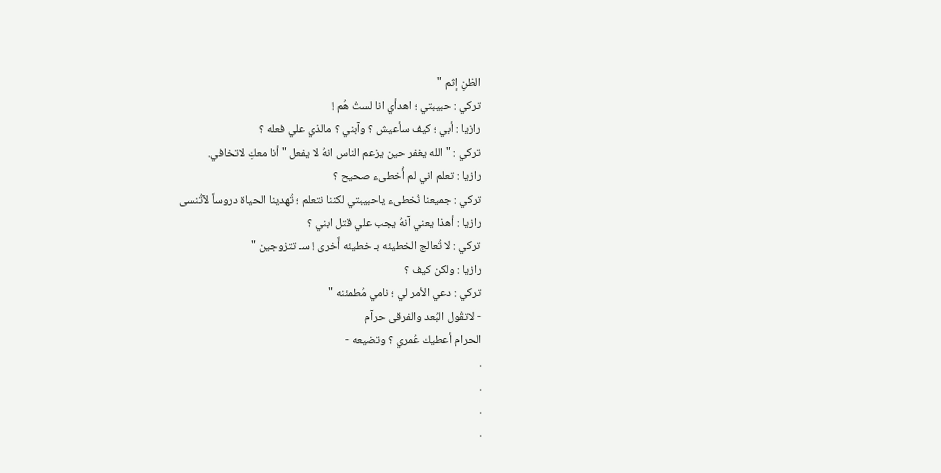الظنِ إثم "
تركي : حبيبتي ؛ اهدأي انا لستُ هُم !
رازيا : أبي ؛ كيف سأعيش ؟ وآبني ؟ مالذي علي فعله ؟
تركي : " الله يغفر حين يزعم الناس انهُ لا يفعل " أنا معكِ لاتخافي.
رازيا : تعلم اني لم أُخطىء صحيح ؟
تركي : جميعنا نُخطىء ياحبيبتي لكننا نتعلم ؛ تُهدينا الحياة دروساً لآتُنسى
رازيا : أهذا يعني آنهُ يجب علي قتل ابني ؟
تركي : لا تُعالج الخطيئه بـ خطيئه أٌخرى ! سـ تتزوجين "
رازيا : ولكن كيف ؟
تركي : دعي الأمر لي ؛ نامي مُطمئنه "
- لاتقُول البُعد والفرقى حرآم
الحرام أعطيك عُمري ؟ وتضيعه -
.
.
.
.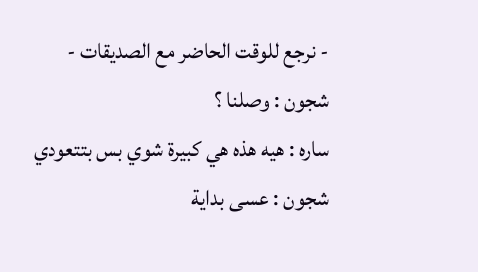- نرجع للوقت الحاضر مع الصديقات -
شجون : وصلنا ؟
ساره : هيه هذه هي كبيرة شوي بس بتتعودي
شجون : عسى بداية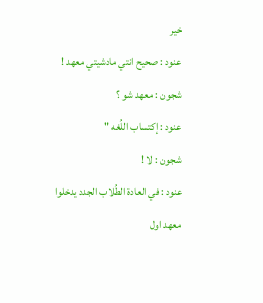خير
عنود : صحيح انتي مادشيتي معهد !
شجون : معهد شو ؟
عنود : إكتساب اللُغه "
شجون : لا !
عنود : في العادة الطُلاب الجدد يدخلوا معهد اول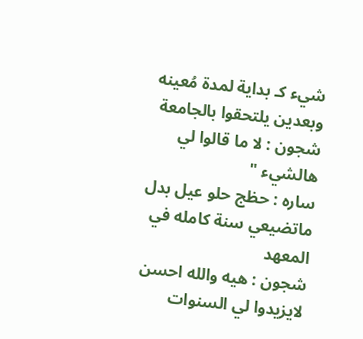شيء كـ بداية لمدة مُعينه وبعدين يلتحقوا بالجامعة
شجون : لا ما قالوا لي هالشيء "
ساره : حظج حلو عيل بدل ماتضيعي سنة كامله في المعهد
شجون : هيه والله احسن لايزيدوا لي السنوات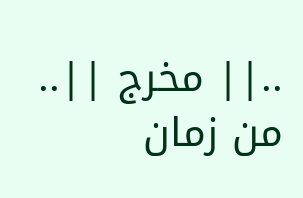..|| مخرج ||..
من زمان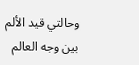وحالتي قيد الألم
بين وجه العالم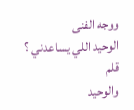ووجه الفنى
الوحيد اللي يساعدني ؟ قلم
والوحيد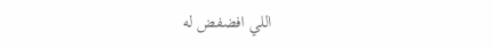اللي افضفض له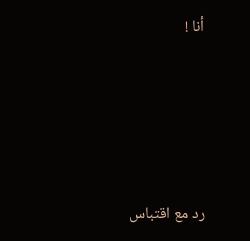أنا !




رد مع اقتباس